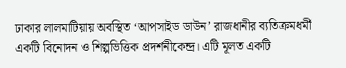ঢাকার লালমাটিয়ায় অবস্থিত ‘আপসাইড ডাউন’ রাজধানীর ব্যতিক্রমধর্মী একটি বিনোদন ও শিল্পভিত্তিক প্রদর্শনীকেন্দ্র। এটি মূলত একটি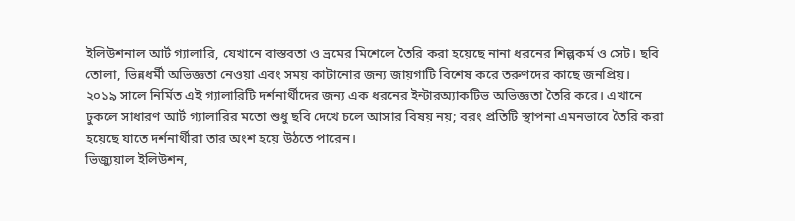ইলিউশনাল আর্ট গ্যালারি, যেখানে বাস্তবতা ও ভ্রমের মিশেলে তৈরি করা হয়েছে নানা ধরনের শিল্পকর্ম ও সেট। ছবি তোলা, ভিন্নধর্মী অভিজ্ঞতা নেওয়া এবং সময় কাটানোর জন্য জায়গাটি বিশেষ করে তরুণদের কাছে জনপ্রিয়।
২০১৯ সালে নির্মিত এই গ্যালারিটি দর্শনার্থীদের জন্য এক ধরনের ইন্টারঅ্যাকটিভ অভিজ্ঞতা তৈরি করে। এখানে ঢুকলে সাধারণ আর্ট গ্যালারির মতো শুধু ছবি দেখে চলে আসার বিষয় নয়; বরং প্রতিটি স্থাপনা এমনভাবে তৈরি করা হয়েছে যাতে দর্শনার্থীরা তার অংশ হয়ে উঠতে পারেন।
ভিজ্যুয়াল ইলিউশন,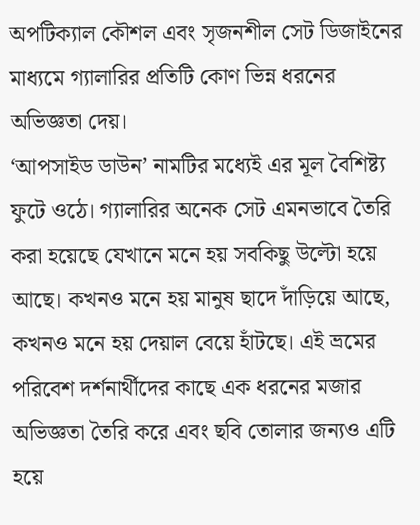অপটিক্যাল কৌশল এবং সৃজনশীল সেট ডিজাইনের মাধ্যমে গ্যালারির প্রতিটি কোণ ভিন্ন ধরনের অভিজ্ঞতা দেয়।
‘আপসাইড ডাউন’ নামটির মধ্যেই এর মূল বৈশিষ্ট্য ফুটে ওঠে। গ্যালারির অনেক সেট এমনভাবে তৈরি করা হয়েছে যেখানে মনে হয় সবকিছু উল্টো হয়ে আছে। কখনও মনে হয় মানুষ ছাদে দাঁড়িয়ে আছে, কখনও মনে হয় দেয়াল বেয়ে হাঁটছে। এই ভ্রমের পরিবেশ দর্শনার্থীদের কাছে এক ধরনের মজার অভিজ্ঞতা তৈরি করে এবং ছবি তোলার জন্যও এটি হয়ে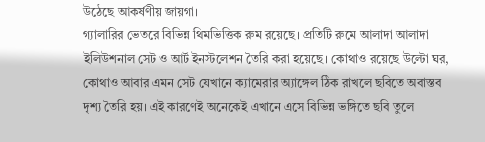উঠেছে আকর্ষণীয় জায়গা।
গ্যালারির ভেতরে বিভিন্ন থিমভিত্তিক রুম রয়েছে। প্রতিটি রুমে আলাদা আলাদা ইলিউশনাল সেট ও আর্ট ইনস্টলেশন তৈরি করা হয়েছে। কোথাও রয়েছে উল্টো ঘর, কোথাও আবার এমন সেট যেখানে ক্যামেরার অ্যাঙ্গেল ঠিক রাখলে ছবিতে অবাস্তব দৃশ্য তৈরি হয়। এই কারণেই অনেকেই এখানে এসে বিভিন্ন ভঙ্গিতে ছবি তুলে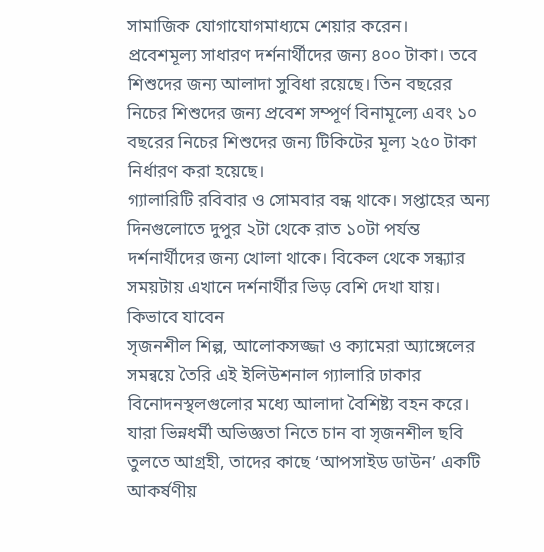সামাজিক যোগাযোগমাধ্যমে শেয়ার করেন।
প্রবেশমূল্য সাধারণ দর্শনার্থীদের জন্য ৪০০ টাকা। তবে শিশুদের জন্য আলাদা সুবিধা রয়েছে। তিন বছরের নিচের শিশুদের জন্য প্রবেশ সম্পূর্ণ বিনামূল্যে এবং ১০ বছরের নিচের শিশুদের জন্য টিকিটের মূল্য ২৫০ টাকা নির্ধারণ করা হয়েছে।
গ্যালারিটি রবিবার ও সোমবার বন্ধ থাকে। সপ্তাহের অন্য দিনগুলোতে দুপুর ২টা থেকে রাত ১০টা পর্যন্ত দর্শনার্থীদের জন্য খোলা থাকে। বিকেল থেকে সন্ধ্যার সময়টায় এখানে দর্শনার্থীর ভিড় বেশি দেখা যায়।
কিভাবে যাবেন
সৃজনশীল শিল্প, আলোকসজ্জা ও ক্যামেরা অ্যাঙ্গেলের সমন্বয়ে তৈরি এই ইলিউশনাল গ্যালারি ঢাকার বিনোদনস্থলগুলোর মধ্যে আলাদা বৈশিষ্ট্য বহন করে। যারা ভিন্নধর্মী অভিজ্ঞতা নিতে চান বা সৃজনশীল ছবি তুলতে আগ্রহী, তাদের কাছে ‘আপসাইড ডাউন’ একটি আকর্ষণীয়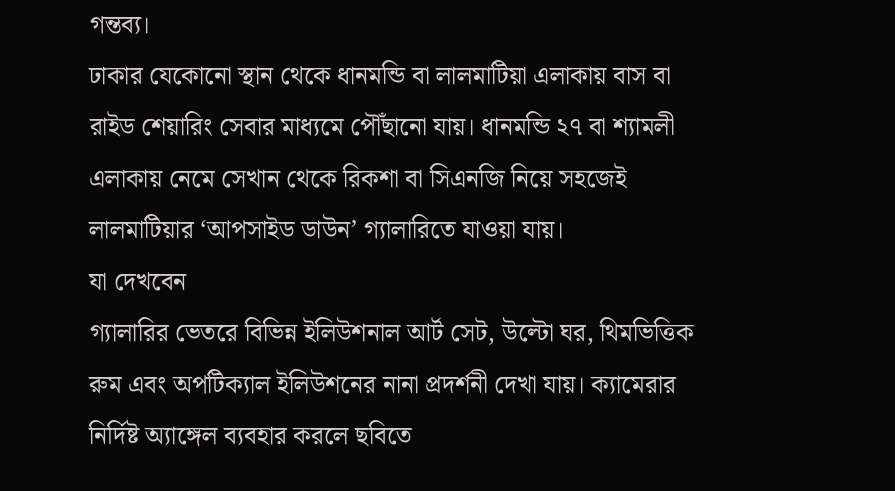গন্তব্য।
ঢাকার যেকোনো স্থান থেকে ধানমন্ডি বা লালমাটিয়া এলাকায় বাস বা রাইড শেয়ারিং সেবার মাধ্যমে পৌঁছানো যায়। ধানমন্ডি ২৭ বা শ্যামলী এলাকায় নেমে সেখান থেকে রিকশা বা সিএনজি নিয়ে সহজেই লালমাটিয়ার ‘আপসাইড ডাউন’ গ্যালারিতে যাওয়া যায়।
যা দেখবেন
গ্যালারির ভেতরে বিভিন্ন ইলিউশনাল আর্ট সেট, উল্টো ঘর, থিমভিত্তিক রুম এবং অপটিক্যাল ইলিউশনের নানা প্রদর্শনী দেখা যায়। ক্যামেরার নির্দিষ্ট অ্যাঙ্গেল ব্যবহার করলে ছবিতে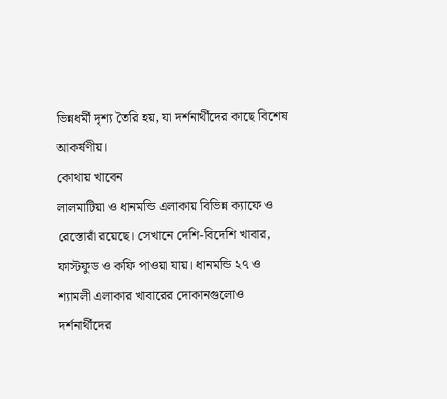ভিন্নধর্মী দৃশ্য তৈরি হয়, যা দর্শনার্থীদের কাছে বিশেষ আকর্ষণীয়।
কোথায় খাবেন
লালমাটিয়া ও ধানমন্ডি এলাকায় বিভিন্ন ক্যাফে ও রেস্তোরাঁ রয়েছে। সেখানে দেশি-বিদেশি খাবার, ফাস্টফুড ও কফি পাওয়া যায়। ধানমন্ডি ২৭ ও শ্যামলী এলাকার খাবারের দোকানগুলোও দর্শনার্থীদের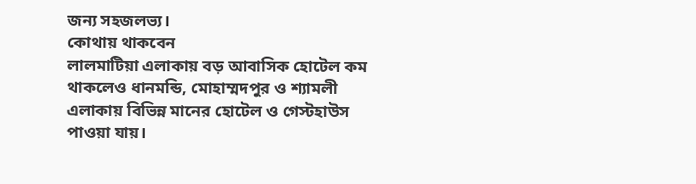জন্য সহজলভ্য।
কোথায় থাকবেন
লালমাটিয়া এলাকায় বড় আবাসিক হোটেল কম থাকলেও ধানমন্ডি, মোহাম্মদপুর ও শ্যামলী এলাকায় বিভিন্ন মানের হোটেল ও গেস্টহাউস পাওয়া যায়।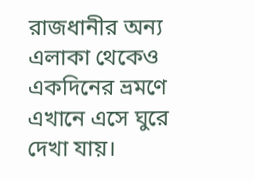রাজধানীর অন্য এলাকা থেকেও একদিনের ভ্রমণে এখানে এসে ঘুরে দেখা যায়।